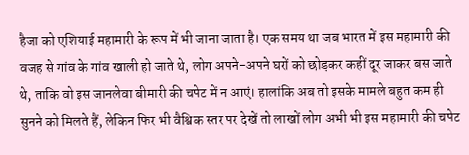हैजा को एशियाई महामारी के रूप में भी जाना जाता है। एक समय था जब भारत में इस महामारी की वजह से गांव के गांव खाली हो जाते थे, लोग अपने-अपने घरों को छोड़कर कहीं दूर जाकर बस जाते थे, ताकि वो इस जानलेवा बीमारी की चपेट में न आएं। हालांकि अब तो इसके मामले बहुत कम ही सुनने को मिलते हैं, लेकिन फिर भी वैश्विक स्तर पर देखें तो लाखों लोग अभी भी इस महामारी की चपेट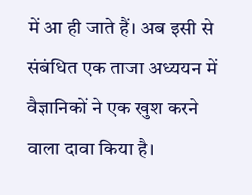में आ ही जाते हैं। अब इसी से संबंधित एक ताजा अध्ययन में वैज्ञानिकों ने एक खुश करने वाला दावा किया है।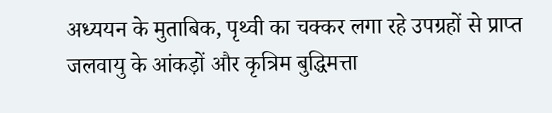अध्ययन के मुताबिक, पृथ्वी का चक्कर लगा रहे उपग्रहों से प्राप्त जलवायु के आंकड़ों और कृत्रिम बुद्धिमत्ता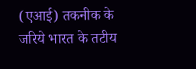(एआई) तकनीक के जरिये भारत के तटीय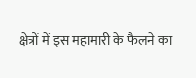क्षेत्रों में इस महामारी के फैलने का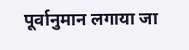पूर्वानुमान लगाया जा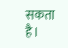सकता है।